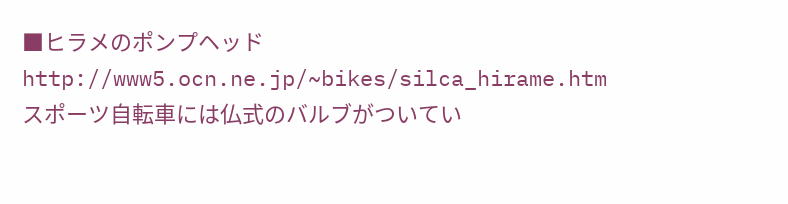■ヒラメのポンプヘッド
http://www5.ocn.ne.jp/~bikes/silca_hirame.htm
スポーツ自転車には仏式のバルブがついてい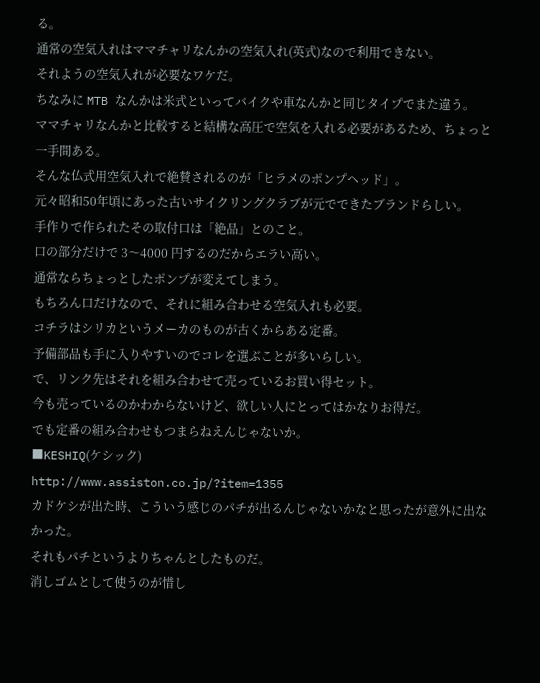る。
通常の空気入れはママチャリなんかの空気入れ(英式)なので利用できない。
それようの空気入れが必要なワケだ。
ちなみに MTB なんかは米式といってバイクや車なんかと同じタイプでまた違う。
ママチャリなんかと比較すると結構な高圧で空気を入れる必要があるため、ちょっと一手間ある。
そんな仏式用空気入れで絶賛されるのが「ヒラメのポンプヘッド」。
元々昭和50年頃にあった古いサイクリングクラブが元でできたブランドらしい。
手作りで作られたその取付口は「絶品」とのこと。
口の部分だけで 3〜4000 円するのだからエラい高い。
通常ならちょっとしたポンプが変えてしまう。
もちろん口だけなので、それに組み合わせる空気入れも必要。
コチラはシリカというメーカのものが古くからある定番。
予備部品も手に入りやすいのでコレを選ぶことが多いらしい。
で、リンク先はそれを組み合わせて売っているお買い得セット。
今も売っているのかわからないけど、欲しい人にとってはかなりお得だ。
でも定番の組み合わせもつまらねえんじゃないか。
■KESHIQ(ケシック)
http://www.assiston.co.jp/?item=1355
カドケシが出た時、こういう感じのパチが出るんじゃないかなと思ったが意外に出なかった。
それもパチというよりちゃんとしたものだ。
消しゴムとして使うのが惜し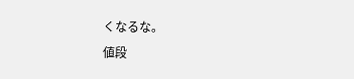くなるな。
値段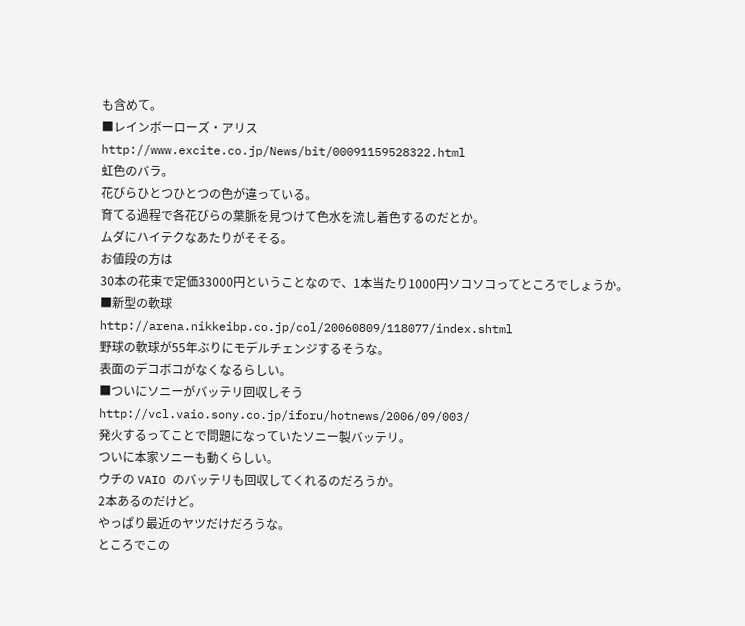も含めて。
■レインボーローズ・アリス
http://www.excite.co.jp/News/bit/00091159528322.html
虹色のバラ。
花びらひとつひとつの色が違っている。
育てる過程で各花びらの葉脈を見つけて色水を流し着色するのだとか。
ムダにハイテクなあたりがそそる。
お値段の方は
30本の花束で定価33000円ということなので、1本当たり1000円ソコソコってところでしょうか。
■新型の軟球
http://arena.nikkeibp.co.jp/col/20060809/118077/index.shtml
野球の軟球が55年ぶりにモデルチェンジするそうな。
表面のデコボコがなくなるらしい。
■ついにソニーがバッテリ回収しそう
http://vcl.vaio.sony.co.jp/iforu/hotnews/2006/09/003/
発火するってことで問題になっていたソニー製バッテリ。
ついに本家ソニーも動くらしい。
ウチの VAIO のバッテリも回収してくれるのだろうか。
2本あるのだけど。
やっぱり最近のヤツだけだろうな。
ところでこの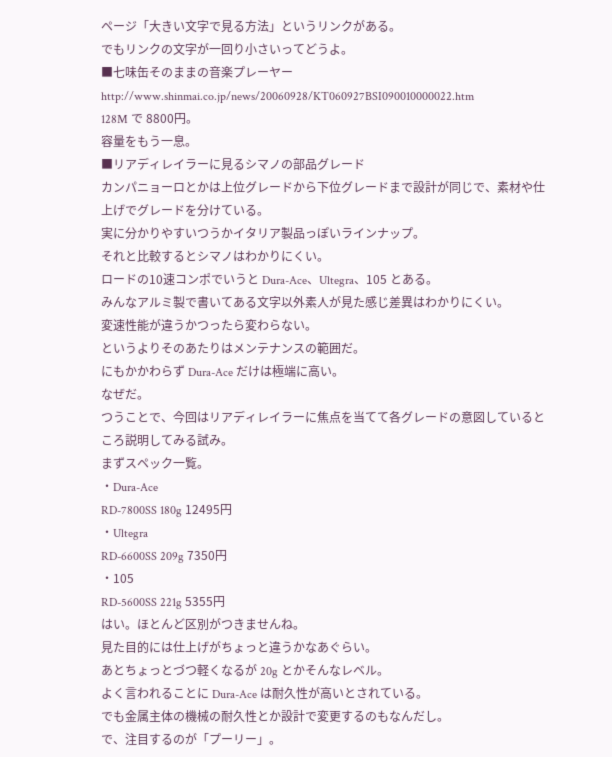ページ「大きい文字で見る方法」というリンクがある。
でもリンクの文字が一回り小さいってどうよ。
■七味缶そのままの音楽プレーヤー
http://www.shinmai.co.jp/news/20060928/KT060927BSI090010000022.htm
128M で 8800円。
容量をもう一息。
■リアディレイラーに見るシマノの部品グレード
カンパニョーロとかは上位グレードから下位グレードまで設計が同じで、素材や仕上げでグレードを分けている。
実に分かりやすいつうかイタリア製品っぽいラインナップ。
それと比較するとシマノはわかりにくい。
ロードの10速コンポでいうと Dura-Ace、Ultegra、105 とある。
みんなアルミ製で書いてある文字以外素人が見た感じ差異はわかりにくい。
変速性能が違うかつったら変わらない。
というよりそのあたりはメンテナンスの範囲だ。
にもかかわらず Dura-Ace だけは極端に高い。
なぜだ。
つうことで、今回はリアディレイラーに焦点を当てて各グレードの意図しているところ説明してみる試み。
まずスペック一覧。
・Dura-Ace
RD-7800SS 180g 12495円
・Ultegra
RD-6600SS 209g 7350円
・105
RD-5600SS 221g 5355円
はい。ほとんど区別がつきませんね。
見た目的には仕上げがちょっと違うかなあぐらい。
あとちょっとづつ軽くなるが 20g とかそんなレベル。
よく言われることに Dura-Ace は耐久性が高いとされている。
でも金属主体の機械の耐久性とか設計で変更するのもなんだし。
で、注目するのが「プーリー」。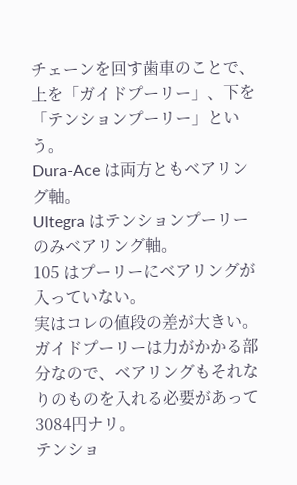チェーンを回す歯車のことで、上を「ガイドプーリー」、下を「テンションプーリー」という。
Dura-Ace は両方ともベアリング軸。
Ultegra はテンションプーリーのみベアリング軸。
105 はプーリーにベアリングが入っていない。
実はコレの値段の差が大きい。
ガイドプーリーは力がかかる部分なので、ベアリングもそれなりのものを入れる必要があって
3084円ナリ。
テンショ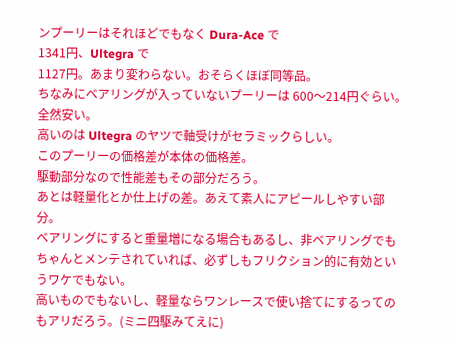ンプーリーはそれほどでもなく Dura-Ace で
1341円、Ultegra で
1127円。あまり変わらない。おそらくほぼ同等品。
ちなみにベアリングが入っていないプーリーは 600〜214円ぐらい。全然安い。
高いのは Ultegra のヤツで軸受けがセラミックらしい。
このプーリーの価格差が本体の価格差。
駆動部分なので性能差もその部分だろう。
あとは軽量化とか仕上げの差。あえて素人にアピールしやすい部分。
ベアリングにすると重量増になる場合もあるし、非ベアリングでもちゃんとメンテされていれば、必ずしもフリクション的に有効というワケでもない。
高いものでもないし、軽量ならワンレースで使い捨てにするってのもアリだろう。(ミニ四駆みてえに)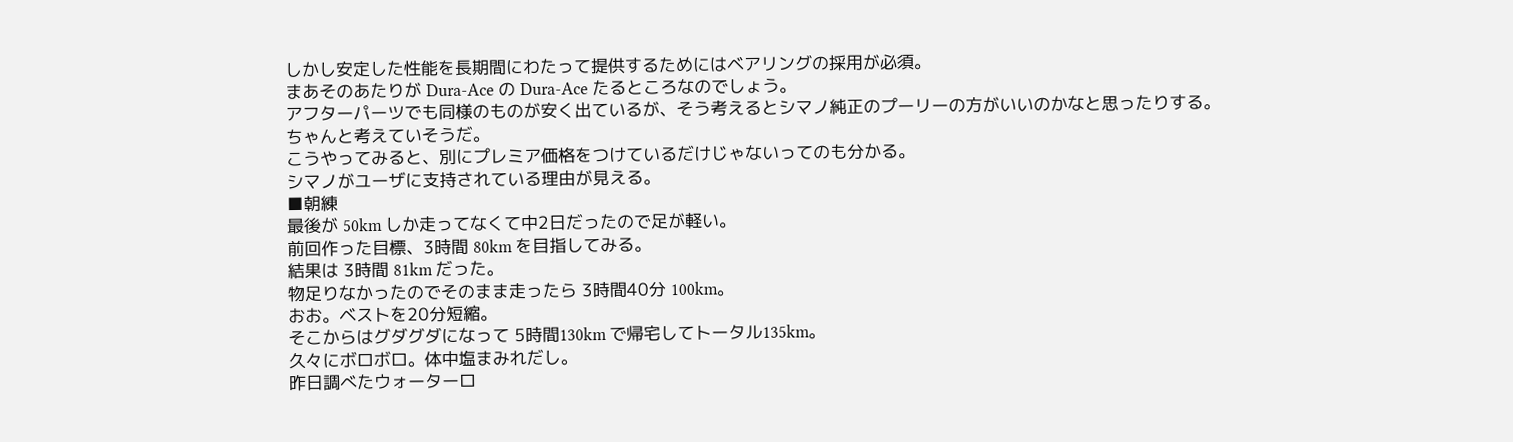しかし安定した性能を長期間にわたって提供するためにはベアリングの採用が必須。
まあそのあたりが Dura-Ace の Dura-Ace たるところなのでしょう。
アフターパーツでも同様のものが安く出ているが、そう考えるとシマノ純正のプーリーの方がいいのかなと思ったりする。
ちゃんと考えていそうだ。
こうやってみると、別にプレミア価格をつけているだけじゃないってのも分かる。
シマノがユーザに支持されている理由が見える。
■朝練
最後が 50km しか走ってなくて中2日だったので足が軽い。
前回作った目標、3時間 80km を目指してみる。
結果は 3時間 81km だった。
物足りなかったのでそのまま走ったら 3時間40分 100km。
おお。ベストを20分短縮。
そこからはグダグダになって 5時間130km で帰宅してトータル135km。
久々にボロボロ。体中塩まみれだし。
昨日調べたウォーターロ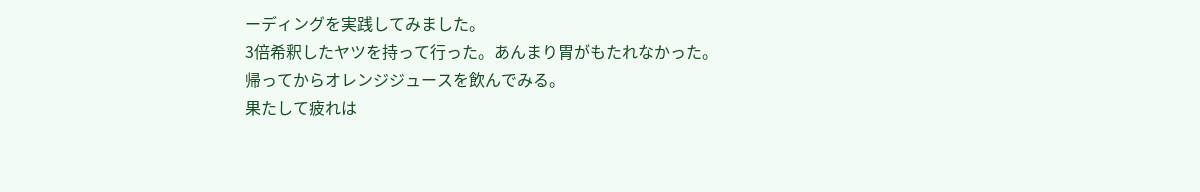ーディングを実践してみました。
3倍希釈したヤツを持って行った。あんまり胃がもたれなかった。
帰ってからオレンジジュースを飲んでみる。
果たして疲れは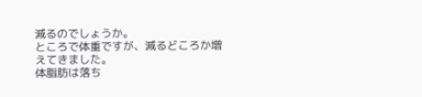減るのでしょうか。
ところで体重ですが、減るどころか増えてきました。
体脂肪は落ち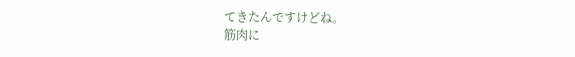てきたんですけどね。
筋肉に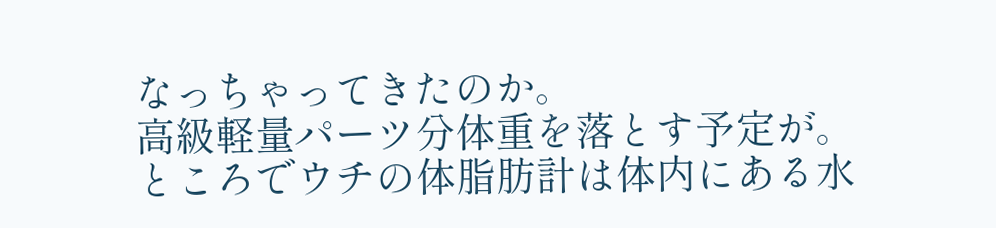なっちゃってきたのか。
高級軽量パーツ分体重を落とす予定が。
ところでウチの体脂肪計は体内にある水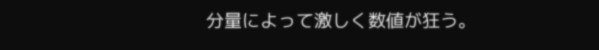分量によって激しく数値が狂う。